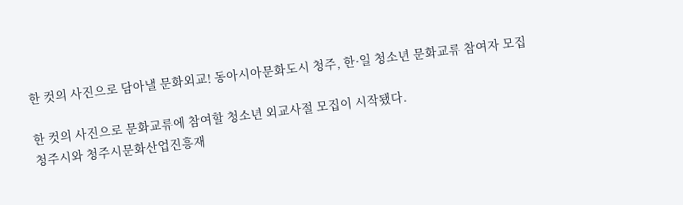한 컷의 사진으로 담아낼 문화외교! 동아시아문화도시 청주, 한·일 청소년 문화교류 참여자 모집

한 컷의 사진으로 문화교류에 참여할 청소년 외교사절 모집이 시작됐다.
청주시와 청주시문화산업진흥재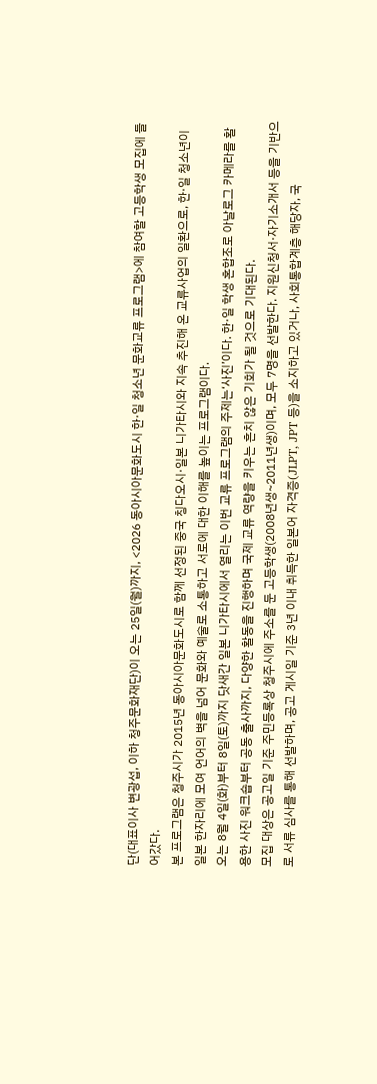단(대표이사 변광섭, 이하 청주문화재단)이 오는 25일(월)까지, <2026 동아시아문화도시 한·일 청소년 문화교류 프로그램>에 참여할 고등학생 모집에 들어갔다.
본 프로그램은 청주시가 2015년 동아시아문화도시로 함께 선정된 중국 칭다오시·일본 니가타시와 지속 추진해 온 교류사업의 일환으로, 한·일 청소년이 일본 한자리에 모여 언어의 벽을 넘어 문화와 예술로 소통하고 서로에 대한 이해를 높이는 프로그램이다.
오는 8월 4일(화)부터 8일(토)까지 닷새간 일본 니가타시에서 열리는 이번 교류 프로그램의 주제는‘사진’이다. 한·일 학생 혼합조로 아날로그 카메라를 활용한 사진 워크숍부터 공동 출사까지, 다양한 활동을 진행하며 국제 교류 역량을 키우는 흔치 않은 기회가 될 것으로 기대된다.
모집 대상은 공고일 기준 주민등록상 청주시에 주소를 둔 고등학생(2008년생~2011년생)이며, 모두 7명을 선발한다. 지원신청서·자기소개서 등을 기반으로 서류 심사를 통해 선발하며, 공고 게시일 기준 3년 이내 취득한 일본어 자격증(JLPT, JPT 등)을 소지하고 있거나, 사회통합계층 해당자, 국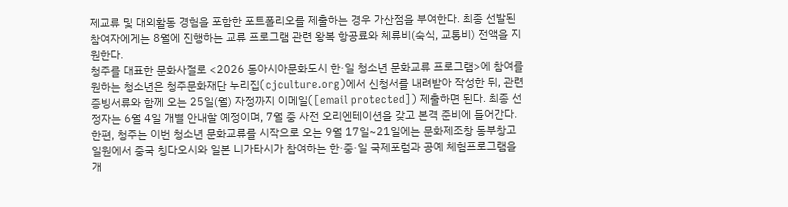제교류 및 대외활동 경험을 포함한 포트폴리오를 제출하는 경우 가산점을 부여한다. 최종 선발된 참여자에게는 8월에 진행하는 교류 프로그램 관련 왕복 항공료와 체류비(숙식, 교통비) 전액을 지원한다.
청주를 대표한 문화사절로 <2026 동아시아문화도시 한·일 청소년 문화교류 프로그램>에 참여를 원하는 청소년은 청주문화재단 누리집(cjculture.org)에서 신청서를 내려받아 작성한 뒤, 관련 증빙서류와 함께 오는 25일(월) 자정까지 이메일([email protected]) 제출하면 된다. 최종 선정자는 6월 4일 개별 안내할 예정이며, 7월 중 사전 오리엔테이션을 갖고 본격 준비에 들어간다.
한편, 청주는 이번 청소년 문화교류를 시작으로 오는 9월 17일~21일에는 문화제조창 동부창고 일원에서 중국 칭다오시와 일본 니가타시가 참여하는 한·중·일 국제포럼과 공예 체험프로그램을 개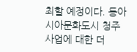최할 예정이다. 동아시아문화도시 청주 사업에 대한 더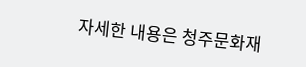자세한 내용은 청주문화재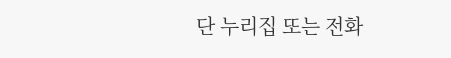단 누리집 또는 전화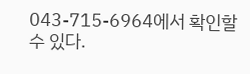043-715-6964에서 확인할 수 있다.